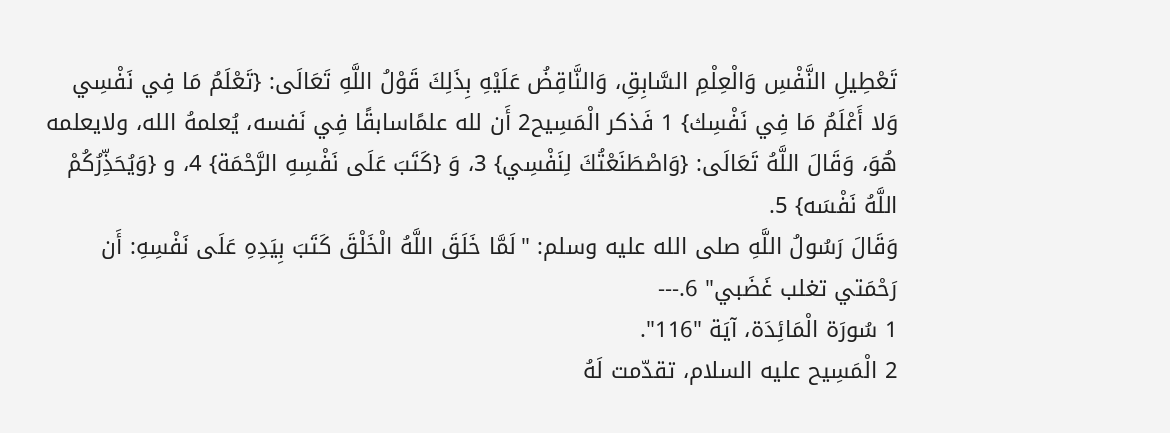تَعْطِيلِ النَّفْسِ وَالْعِلْمِ السَّابِقِ، وَالنَّاقِضُ عَلَيْهِ بِذَلِكَ قَوْلُ اللَّهِ تَعَالَى: {تَعْلَمُ مَا فِي نَفْسِي وَلا أَعْلَمُ مَا فِي نَفْسِك} 1 فَذكر الْمَسِيح2 أَن لله علمًاسابقًا فِي نَفسه، يُعلمهُ الله، ولايعلمه هُوَ، وَقَالَ اللَّهُ تَعَالَى: {وَاصْطَنَعْتُكَ لِنَفْسِي} 3، وَ {كَتَبَ عَلَى نَفْسِهِ الرَّحْمَة} 4، و {وَيُحَذِّرُكُمْ اللَّهُ نَفْسَه} 5.
وَقَالَ رَسُولُ اللَّهِ صلى الله عليه وسلم: "لَمَّا خَلَقَ اللَّهُ الْخَلْقَ كَتَبَ بِيَدِهِ عَلَى نَفْسِهِ: أَن رَحْمَتي تغلب غَضَبي" 6.---
1 سُورَة الْمَائِدَة، آيَة "116".
2 الْمَسِيح عليه السلام، تقدّمت لَهُ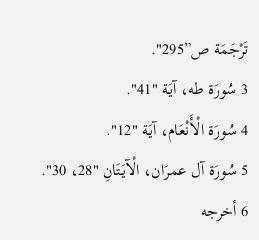تَرْجَمَة ص”295".
3 سُورَة طه، آيَة "41".
4 سُورَة الْأَنْعَام، آيَة "12".
5 سُورَة آل عمرَان، الْآيَتَانِ "28، 30".
6 أخرجه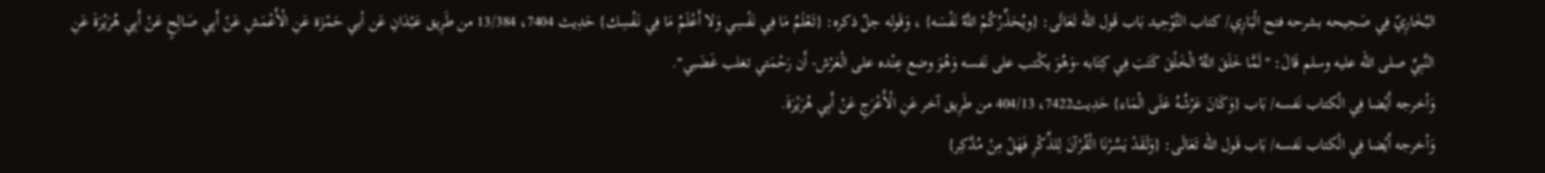البُخَارِيّ فِي صَحِيحه بشرحه فتح الْبَارِي/ كتاب التَّوْحِيد بَاب قَول الله تَعَالَى: {ويُحَذِّرُكُمْ اللَّهُ نَفْسَه} ، وَقَوله جلّ ذكره: {تَعْلَمُ مَا فِي نَفْسِي وَلا أَعْلَمُ مَا فِي نَفْسِك} حَدِيث 7404، 13/384 من طَرِيق عَبْدَانِ عَن أبي حَمْزَة عَنِ الْأَعْمَشِ عَنْ أَبِي صَالِحٍ عَنْ أَبِي هُرَيْرَةَ عَنِ النَّبِيِّ صلى الله عليه وسلم قَالَ: "لَمَّا خَلَقَ اللَّهُ الْخَلْقَ كَتَبَ فِي كِتَابه -وَهُوَ يكْتب على نَفسه وَهُوَ وضع عِنْده على الْعَرْش- أَن رَحْمَتي تغلب غَضَبي".
وَأخرجه أَيْضا فِي الْكتاب نَفسه/ بَاب {وَكَانَ عَرْشُهُ عَلَى الْمَاء} حَدِيث7422، 404/13 من طَرِيق آخر عَنِ الْأَعْرَجِ عَنْ أَبِي هُرَيْرَةَ.
وَأخرجه أَيْضا فِي الْكتاب نَفسه/ بَاب قَول الله تَعَالَى: {وَلَقَدْ يَسَّرْنَا الْقُرْآنَ لِلذِّكْرِ فَهَلْ مِنْ مُدَّكِر}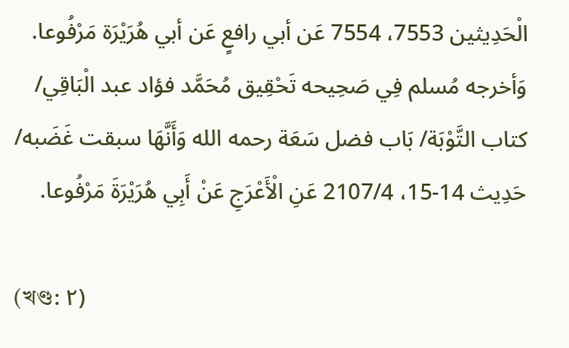الْحَدِيثين 7553، 7554 عَن أبي رافعٍ عَن أبي هُرَيْرَة مَرْفُوعا.
وَأخرجه مُسلم فِي صَحِيحه تَحْقِيق مُحَمَّد فؤاد عبد الْبَاقِي/ كتاب التَّوْبَة/ بَاب فضل سَعَة رحمه الله وَأَنَّهَا سبقت غَضَبه/ حَدِيث 14-15، 2107/4 عَنِ الْأَعْرَجِ عَنْ أَبِي هُرَيْرَةَ مَرْفُوعا.

(খণ্ড: ٢)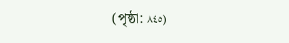(পৃষ্ঠা: ٨٤٥)